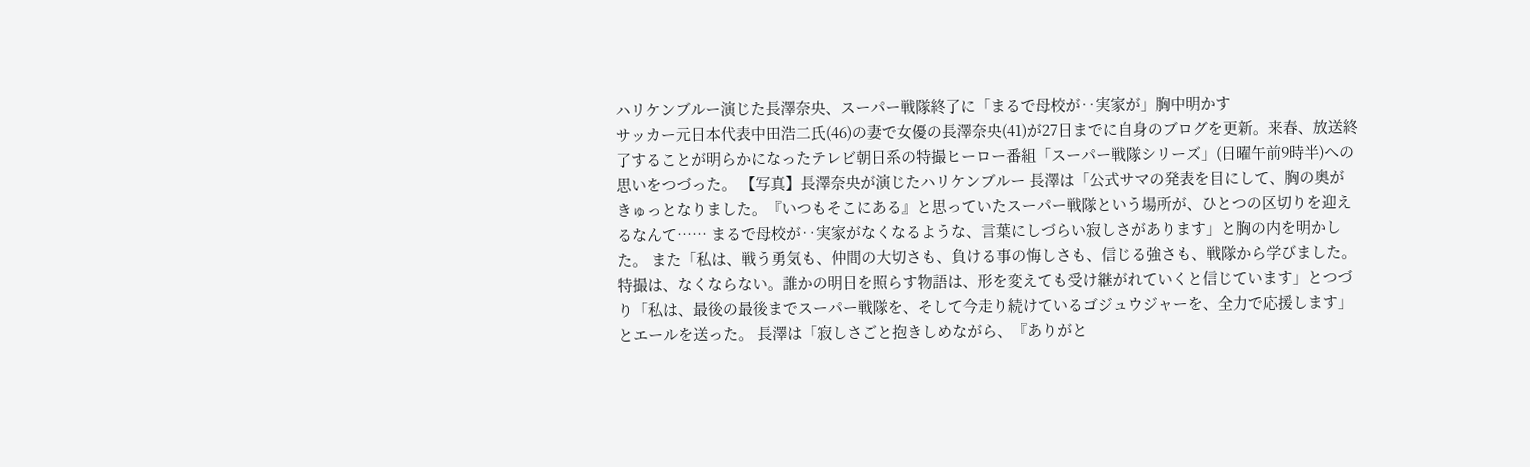ハリケンブルー演じた長澤奈央、スーパー戦隊終了に「まるで母校が‥実家が」胸中明かす
サッカー元日本代表中田浩二氏(46)の妻で女優の長澤奈央(41)が27日までに自身のブログを更新。来春、放送終了することが明らかになったテレビ朝日系の特撮ヒーロー番組「スーパー戦隊シリーズ」(日曜午前9時半)への思いをつづった。 【写真】長澤奈央が演じたハリケンブルー 長澤は「公式サマの発表を目にして、胸の奥がきゅっとなりました。『いつもそこにある』と思っていたスーパー戦隊という場所が、ひとつの区切りを迎えるなんて…… まるで母校が‥実家がなくなるような、言葉にしづらい寂しさがあります」と胸の内を明かした。 また「私は、戦う勇気も、仲間の大切さも、負ける事の悔しさも、信じる強さも、戦隊から学びました。特撮は、なくならない。誰かの明日を照らす物語は、形を変えても受け継がれていくと信じています」とつづり「私は、最後の最後までスーパー戦隊を、そして今走り続けているゴジュウジャーを、全力で応援します」とエールを送った。 長澤は「寂しさごと抱きしめながら、『ありがと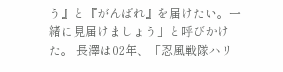う』と『がんばれ』を届けたい。一緒に見届けましょう」と呼びかけた。 長澤は02年、「忍風戦隊ハリ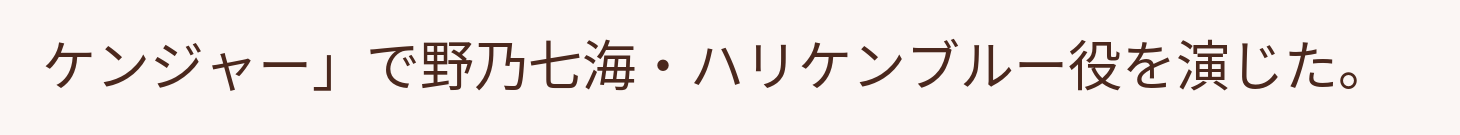ケンジャー」で野乃七海・ハリケンブルー役を演じた。